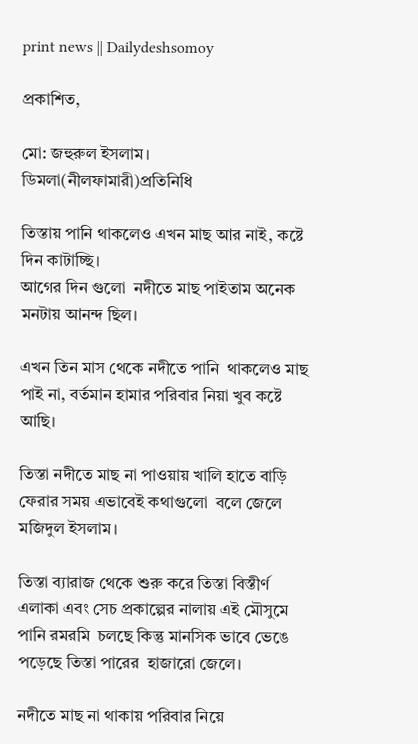print news || Dailydeshsomoy

প্রকাশিত,

মো: জহুরুল ইসলাম।
ডিমলা(নীলফামারী)প্রতিনিধি

তিস্তায় পানি থাকলেও এখন মাছ আর নাই, কষ্টে দিন কাটাচ্ছি।
আগের দিন গুলো  নদীতে মাছ পাইতাম অনেক মনটায় আনন্দ ছিল।

এখন তিন মাস থেকে নদীতে পানি  থাকলেও মাছ পাই না, বর্তমান হামার পরিবার নিয়া খুব কষ্টে আছি।

তিস্তা নদীতে মাছ না পাওয়ায় খালি হাতে বাড়ি ফেরার সময় এভাবেই কথাগুলো  বলে জেলে মজিদুল ইসলাম।

তিস্তা ব্যারাজ থেকে শুরু করে তিস্তা বিস্তীর্ণ এলাকা এবং সেচ প্রকাল্পের নালায় এই মৌসুমে পানি রমরমি  চলছে কিন্তু মানসিক ভাবে ভেঙে পড়েছে তিস্তা পারের  হাজারো জেলে।

নদীতে মাছ না থাকায় পরিবার নিয়ে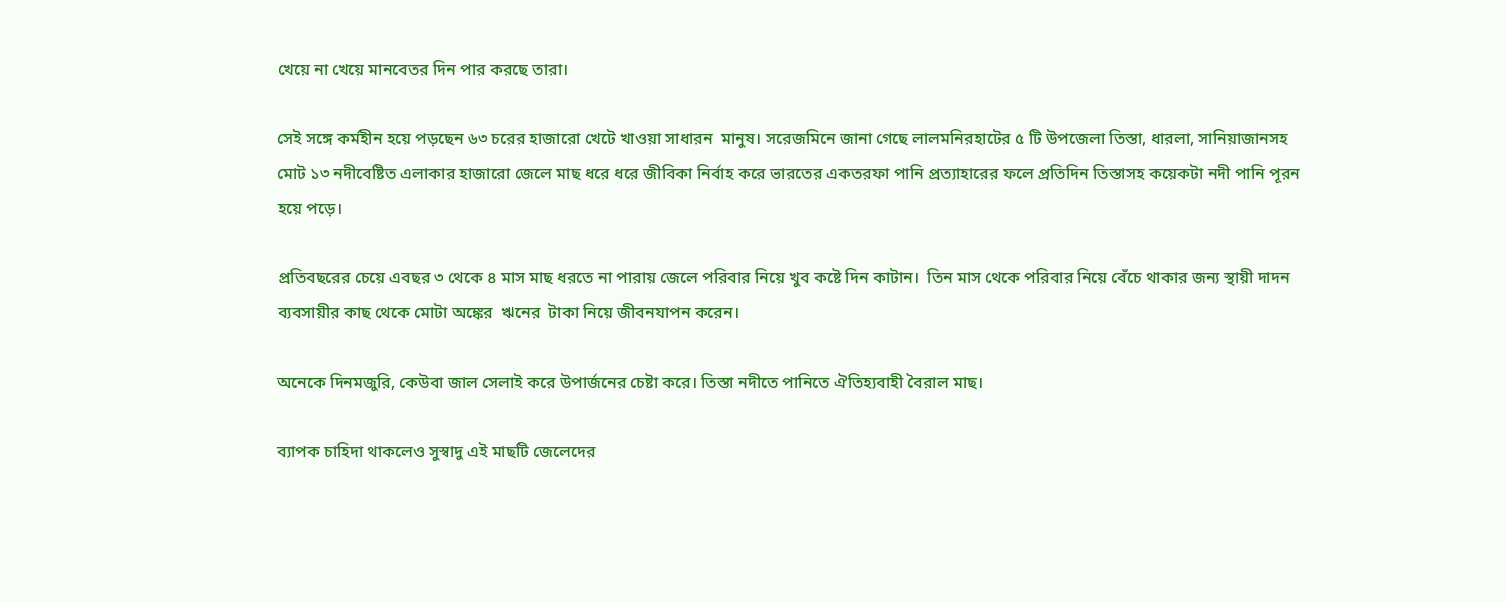খেয়ে না খেয়ে মানবেতর দিন পার করছে তারা।

সেই সঙ্গে কর্মহীন হয়ে পড়ছেন ৬৩ চরের হাজারো খেটে খাওয়া সাধারন  মানুষ। সরেজমিনে জানা গেছে লালমনিরহাটের ৫ টি উপজেলা তিস্তা, ধারলা, সানিয়াজানসহ মোট ১৩ নদীবেষ্টিত এলাকার হাজারো জেলে মাছ ধরে ধরে জীবিকা নির্বাহ করে ভারতের একতরফা পানি প্রত্যাহারের ফলে প্রতিদিন তিস্তাসহ কয়েকটা নদী পানি পূরন হয়ে পড়ে।

প্রতিবছরের চেয়ে এবছর ৩ থেকে ৪ মাস মাছ ধরতে না পারায় জেলে পরিবার নিয়ে খুব কষ্টে দিন কাটান।  তিন মাস থেকে পরিবার নিয়ে বেঁচে থাকার জন্য স্থায়ী দাদন ব্যবসায়ীর কাছ থেকে মোটা অঙ্কের  ঋনের  টাকা নিয়ে জীবনযাপন করেন।

অনেকে দিনমজুরি, কেউবা জাল সেলাই করে উপার্জনের চেষ্টা করে। তিস্তা নদীতে পানিতে ঐতিহ্যবাহী বৈরাল মাছ।

ব্যাপক চাহিদা থাকলেও সুস্বাদু এই মাছটি জেলেদের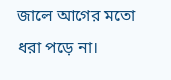জালে আগের মতো ধরা পড়ে না।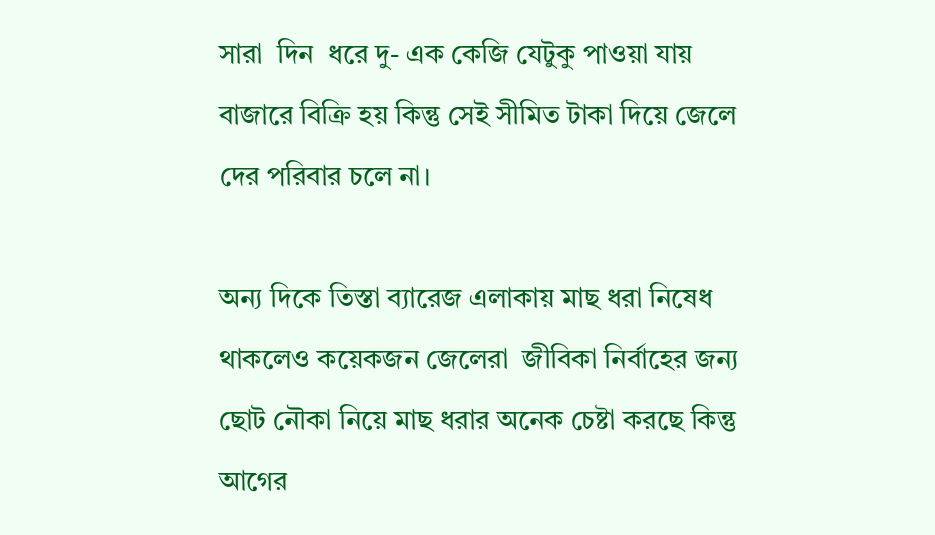সারা  দিন  ধরে দু- এক কেজি যেটুকু পাওয়া যায় বাজারে বিক্রি হয় কিন্তু সেই সীমিত টাকা দিয়ে জেলে দের পরিবার চলে না।

অন্য দিকে তিস্তা ব্যারেজ এলাকায় মাছ ধরা নিষেধ থাকলেও কয়েকজন জেলেরা  জীবিকা নির্বাহের জন্য ছোট নৌকা নিয়ে মাছ ধরার অনেক চেষ্টা করছে কিন্তু আগের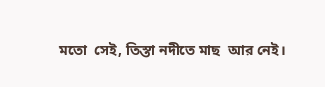মতো  সেই, তিস্তা নদীতে মাছ  আর নেই।